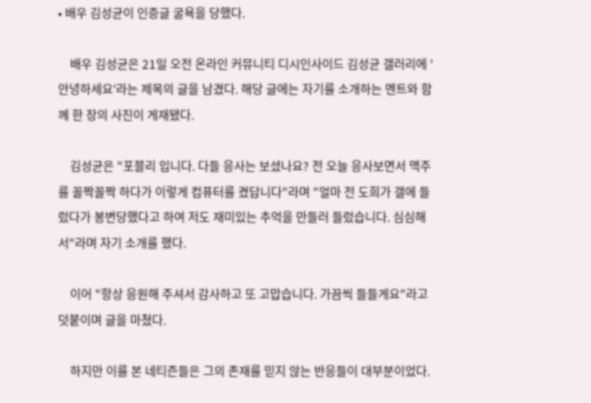• 배우 김성균이 인증글 굴욕을 당했다.

    배우 김성균은 21일 오전 온라인 커뮤니티 디시인사이드 김성균 갤러리에 '안녕하세요'라는 제목의 글을 남겼다. 해당 글에는 자기를 소개하는 멘트와 함께 한 장의 사진이 게재됐다.

    김성균은 "포블리 입니다. 다들 응사는 보셨나요? 전 오늘 응사보면서 맥주를 꼴짝꼴짝 하다가 이렇게 컴퓨터를 켰답니다"라며 "얼마 전 도희가 갤에 들렀다가 봉변당했다고 하여 저도 재미있는 추억을 만들러 들렀습니다. 심심해서"라며 자기 소개를 했다.

    이어 "항상 응원해 주셔서 감사하고 또 고맙습니다. 가끔씩 들들게요"라고 덧붙이며 글을 마쳤다.

    하지만 이를 본 네티즌들은 그의 존재를 믿지 않는 반응들이 대부분이었다.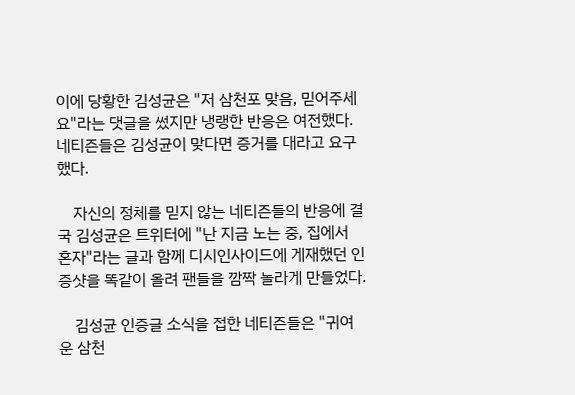이에 당황한 김성균은 "저 삼천포 맞음, 믿어주세요"라는 댓글을 썼지만 냉랭한 반응은 여전했다. 네티즌들은 김성균이 맞다면 증거를 대라고 요구했다.

    자신의 정체를 믿지 않는 네티즌들의 반응에 결국 김성균은 트위터에 "난 지금 노는 중, 집에서 혼자"라는 글과 함께 디시인사이드에 게재했던 인증샷을 똑같이 올려 팬들을 깜짝 놀라게 만들었다.

    김성균 인증글 소식을 접한 네티즌들은 "귀여운 삼천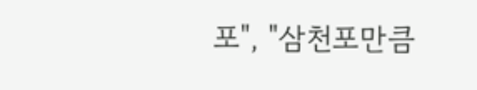포", "삼천포만큼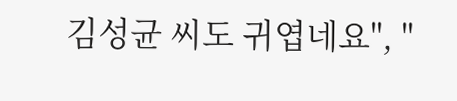김성균 씨도 귀엽네요", "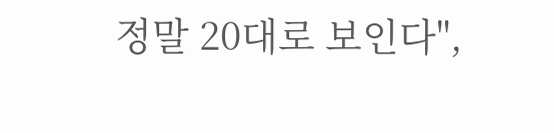정말 20대로 보인다",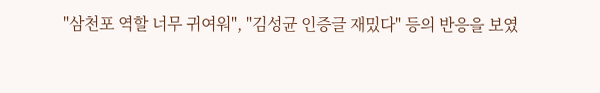"삼천포 역할 너무 귀여워", "김성균 인증글 재밌다" 등의 반응을 보였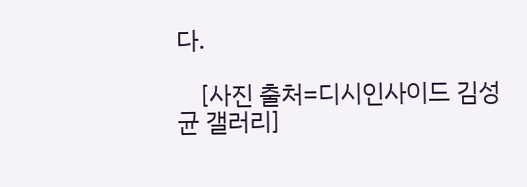다.

    [사진 출처=디시인사이드 김성균 갤러리]